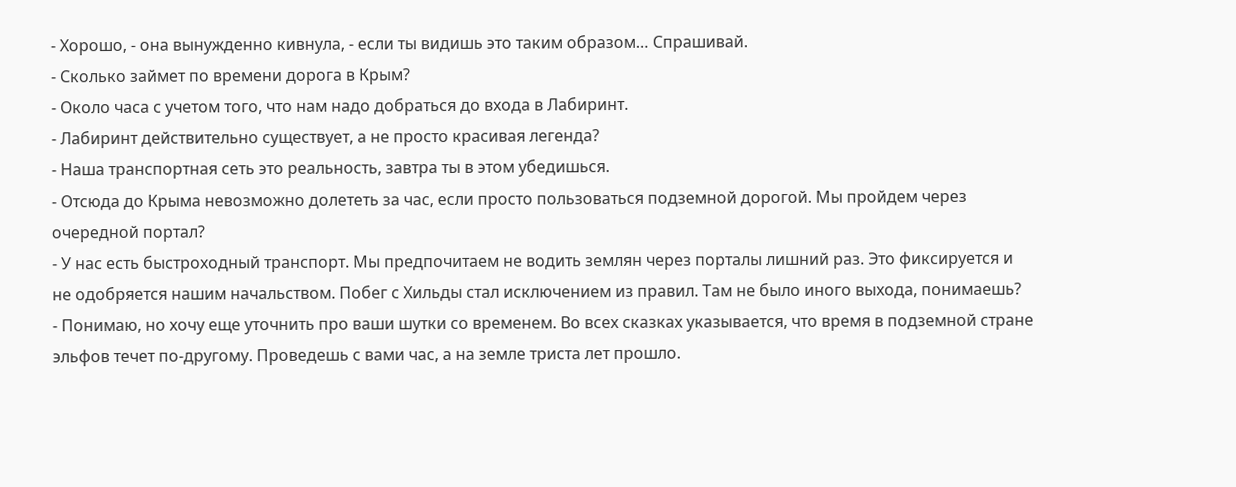- Хорошо, - она вынужденно кивнула, - если ты видишь это таким образом… Спрашивай.
- Сколько займет по времени дорога в Крым?
- Около часа с учетом того, что нам надо добраться до входа в Лабиринт.
- Лабиринт действительно существует, а не просто красивая легенда?
- Наша транспортная сеть это реальность, завтра ты в этом убедишься.
- Отсюда до Крыма невозможно долететь за час, если просто пользоваться подземной дорогой. Мы пройдем через очередной портал?
- У нас есть быстроходный транспорт. Мы предпочитаем не водить землян через порталы лишний раз. Это фиксируется и не одобряется нашим начальством. Побег с Хильды стал исключением из правил. Там не было иного выхода, понимаешь?
- Понимаю, но хочу еще уточнить про ваши шутки со временем. Во всех сказках указывается, что время в подземной стране эльфов течет по-другому. Проведешь с вами час, а на земле триста лет прошло.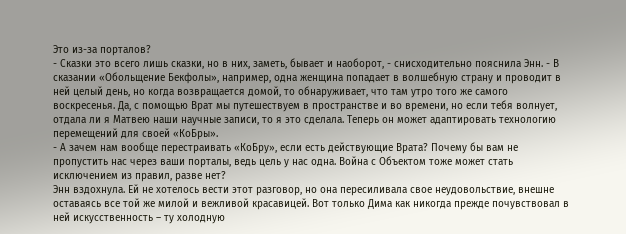Это из-за порталов?
- Сказки это всего лишь сказки, но в них, заметь, бывает и наоборот, - снисходительно пояснила Энн. - В сказании «Обольщение Бекфолы», например, одна женщина попадает в волшебную страну и проводит в ней целый день, но когда возвращается домой, то обнаруживает, что там утро того же самого воскресенья. Да, с помощью Врат мы путешествуем в пространстве и во времени, но если тебя волнует, отдала ли я Матвею наши научные записи, то я это сделала. Теперь он может адаптировать технологию перемещений для своей «КоБры».
- А зачем нам вообще перестраивать «КоБру», если есть действующие Врата? Почему бы вам не пропустить нас через ваши порталы, ведь цель у нас одна. Война с Объектом тоже может стать исключением из правил, разве нет?
Энн вздохнула. Ей не хотелось вести этот разговор, но она пересиливала свое неудовольствие, внешне оставаясь все той же милой и вежливой красавицей. Вот только Дима как никогда прежде почувствовал в ней искусственность – ту холодную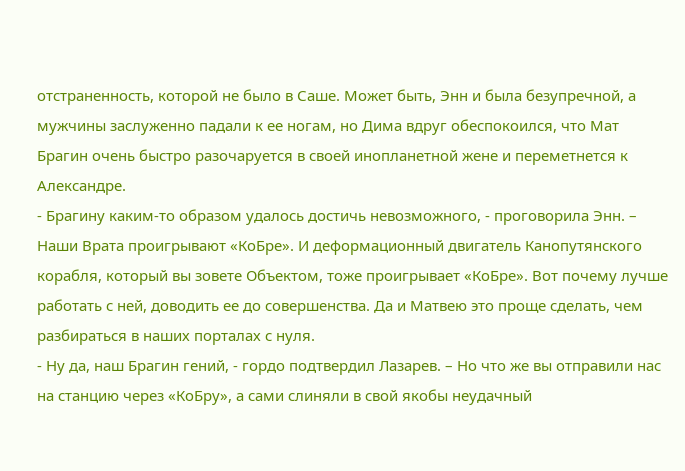отстраненность, которой не было в Саше. Может быть, Энн и была безупречной, а мужчины заслуженно падали к ее ногам, но Дима вдруг обеспокоился, что Мат Брагин очень быстро разочаруется в своей инопланетной жене и переметнется к Александре.
- Брагину каким-то образом удалось достичь невозможного, - проговорила Энн. – Наши Врата проигрывают «КоБре». И деформационный двигатель Канопутянского корабля, который вы зовете Объектом, тоже проигрывает «КоБре». Вот почему лучше работать с ней, доводить ее до совершенства. Да и Матвею это проще сделать, чем разбираться в наших порталах с нуля.
- Ну да, наш Брагин гений, - гордо подтвердил Лазарев. – Но что же вы отправили нас на станцию через «КоБру», а сами слиняли в свой якобы неудачный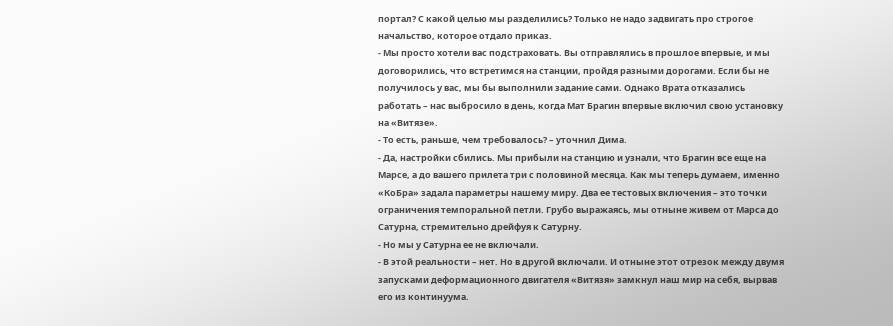портал? С какой целью мы разделились? Только не надо задвигать про строгое начальство, которое отдало приказ.
- Мы просто хотели вас подстраховать. Вы отправлялись в прошлое впервые, и мы договорились, что встретимся на станции, пройдя разными дорогами. Если бы не получилось у вас, мы бы выполнили задание сами. Однако Врата отказались работать – нас выбросило в день, когда Мат Брагин впервые включил свою установку на «Витязе».
- То есть, раньше, чем требовалось? – уточнил Дима.
- Да, настройки сбились. Мы прибыли на станцию и узнали, что Брагин все еще на Марсе, а до вашего прилета три с половиной месяца. Как мы теперь думаем, именно «КоБра» задала параметры нашему миру. Два ее тестовых включения – это точки ограничения темпоральной петли. Грубо выражаясь, мы отныне живем от Марса до Сатурна, стремительно дрейфуя к Сатурну.
- Но мы у Сатурна ее не включали.
- В этой реальности – нет. Но в другой включали. И отныне этот отрезок между двумя запусками деформационного двигателя «Витязя» замкнул наш мир на себя, вырвав его из континуума.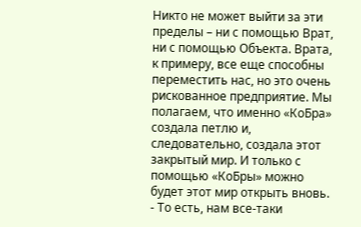Никто не может выйти за эти пределы – ни с помощью Врат, ни с помощью Объекта. Врата, к примеру, все еще способны переместить нас, но это очень рискованное предприятие. Мы полагаем, что именно «КоБра» создала петлю и, следовательно, создала этот закрытый мир. И только с помощью «КоБры» можно будет этот мир открыть вновь.
- То есть, нам все-таки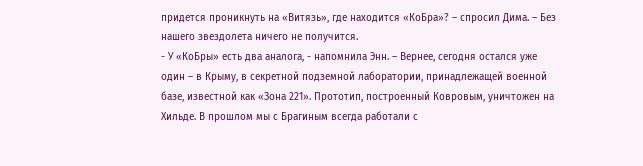придется проникнуть на «Витязь», где находится «КоБра»? – спросил Дима. – Без нашего звездолета ничего не получится.
- У «КоБры» есть два аналога, - напомнила Энн. – Вернее, сегодня остался уже один – в Крыму, в секретной подземной лаборатории, принадлежащей военной базе, известной как «Зона 221». Прототип, построенный Ковровым, уничтожен на Хильде. В прошлом мы с Брагиным всегда работали с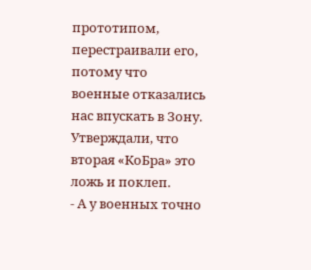прототипом, перестраивали его, потому что военные отказались нас впускать в Зону. Утверждали, что вторая «КоБра» это ложь и поклеп.
- А у военных точно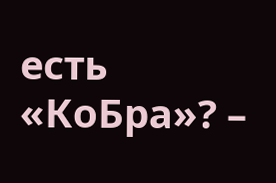есть «КоБра»? –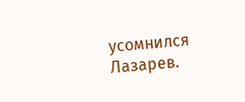усомнился Лазарев.